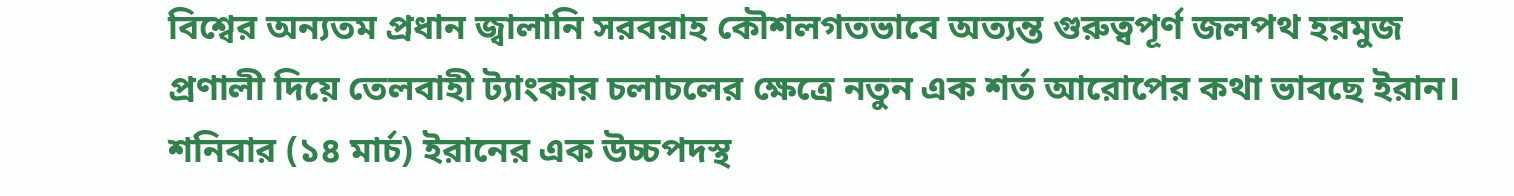বিশ্বের অন্যতম প্রধান জ্বালানি সরবরাহ কৌশলগতভাবে অত্যন্ত গুরুত্বপূর্ণ জলপথ হরমুজ প্রণালী দিয়ে তেলবাহী ট্যাংকার চলাচলের ক্ষেত্রে নতুন এক শর্ত আরোপের কথা ভাবছে ইরান।
শনিবার (১৪ মার্চ) ইরানের এক উচ্চপদস্থ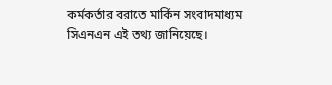কর্মকর্তার বরাতে মার্কিন সংবাদমাধ্যম সিএনএন এই তথ্য জানিয়েছে।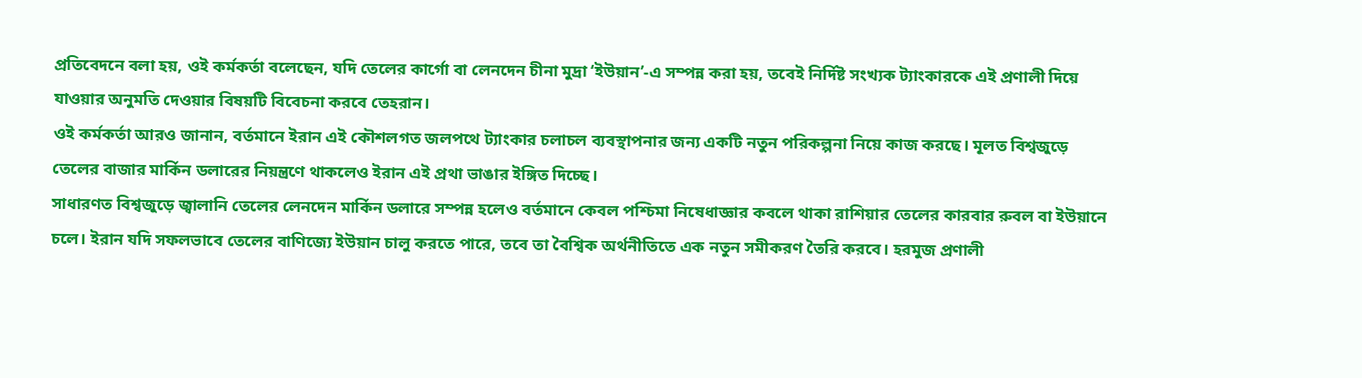প্রতিবেদনে বলা হয়, ওই কর্মকর্তা বলেছেন, যদি তেলের কার্গো বা লেনদেন চীনা মুদ্রা ‘ইউয়ান’-এ সম্পন্ন করা হয়, তবেই নির্দিষ্ট সংখ্যক ট্যাংকারকে এই প্রণালী দিয়ে যাওয়ার অনুমতি দেওয়ার বিষয়টি বিবেচনা করবে তেহরান।
ওই কর্মকর্তা আরও জানান, বর্তমানে ইরান এই কৌশলগত জলপথে ট্যাংকার চলাচল ব্যবস্থাপনার জন্য একটি নতুন পরিকল্পনা নিয়ে কাজ করছে। মূলত বিশ্বজুড়ে তেলের বাজার মার্কিন ডলারের নিয়ন্ত্রণে থাকলেও ইরান এই প্রথা ভাঙার ইঙ্গিত দিচ্ছে।
সাধারণত বিশ্বজুড়ে জ্বালানি তেলের লেনদেন মার্কিন ডলারে সম্পন্ন হলেও বর্তমানে কেবল পশ্চিমা নিষেধাজ্ঞার কবলে থাকা রাশিয়ার তেলের কারবার রুবল বা ইউয়ানে চলে। ইরান যদি সফলভাবে তেলের বাণিজ্যে ইউয়ান চালু করতে পারে, তবে তা বৈশ্বিক অর্থনীতিতে এক নতুন সমীকরণ তৈরি করবে। হরমুজ প্রণালী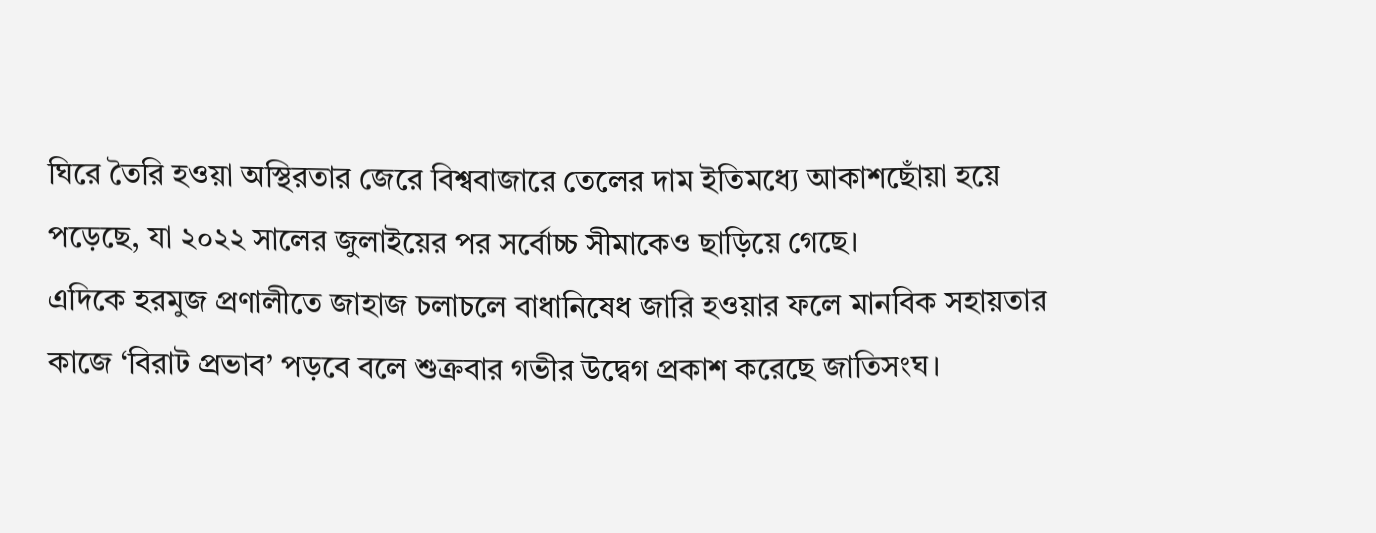ঘিরে তৈরি হওয়া অস্থিরতার জেরে বিশ্ববাজারে তেলের দাম ইতিমধ্যে আকাশছোঁয়া হয়ে পড়েছে, যা ২০২২ সালের জুলাইয়ের পর সর্বোচ্চ সীমাকেও ছাড়িয়ে গেছে।
এদিকে হরমুজ প্রণালীতে জাহাজ চলাচলে বাধানিষেধ জারি হওয়ার ফলে মানবিক সহায়তার কাজে ‘বিরাট প্রভাব’ পড়বে বলে শুক্রবার গভীর উদ্বেগ প্রকাশ করেছে জাতিসংঘ।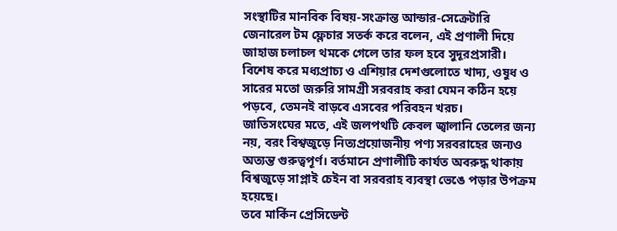সংস্থাটির মানবিক বিষয়-সংক্রান্ত আন্ডার-সেক্রেটারি জেনারেল টম ফ্লেচার সতর্ক করে বলেন, এই প্রণালী দিয়ে জাহাজ চলাচল থমকে গেলে তার ফল হবে সুদূরপ্রসারী। বিশেষ করে মধ্যপ্রাচ্য ও এশিয়ার দেশগুলোতে খাদ্য, ওষুধ ও সারের মতো জরুরি সামগ্রী সরবরাহ করা যেমন কঠিন হয়ে পড়বে, তেমনই বাড়বে এসবের পরিবহন খরচ।
জাতিসংঘের মতে, এই জলপথটি কেবল জ্বালানি তেলের জন্য নয়, বরং বিশ্বজুড়ে নিত্যপ্রয়োজনীয় পণ্য সরবরাহের জন্যও অত্যন্ত গুরুত্বপূর্ণ। বর্তমানে প্রণালীটি কার্যত অবরুদ্ধ থাকায় বিশ্বজুড়ে সাপ্লাই চেইন বা সরবরাহ ব্যবস্থা ভেঙে পড়ার উপক্রম হয়েছে।
তবে মার্কিন প্রেসিডেন্ট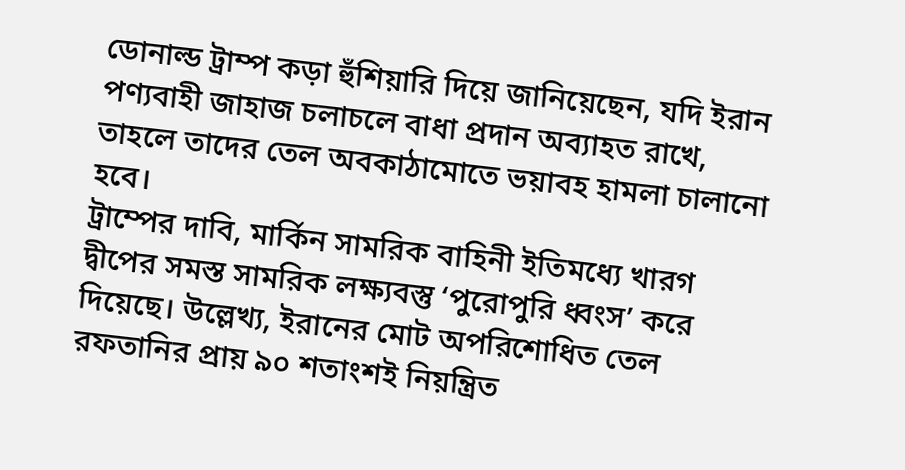ডোনাল্ড ট্রাম্প কড়া হুঁশিয়ারি দিয়ে জানিয়েছেন, যদি ইরান পণ্যবাহী জাহাজ চলাচলে বাধা প্রদান অব্যাহত রাখে, তাহলে তাদের তেল অবকাঠামোতে ভয়াবহ হামলা চালানো হবে।
ট্রাম্পের দাবি, মার্কিন সামরিক বাহিনী ইতিমধ্যে খারগ দ্বীপের সমস্ত সামরিক লক্ষ্যবস্তু ‘পুরোপুরি ধ্বংস’ করে দিয়েছে। উল্লেখ্য, ইরানের মোট অপরিশোধিত তেল রফতানির প্রায় ৯০ শতাংশই নিয়ন্ত্রিত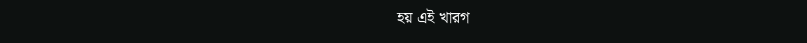হয় এই খারগ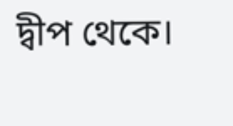দ্বীপ থেকে।